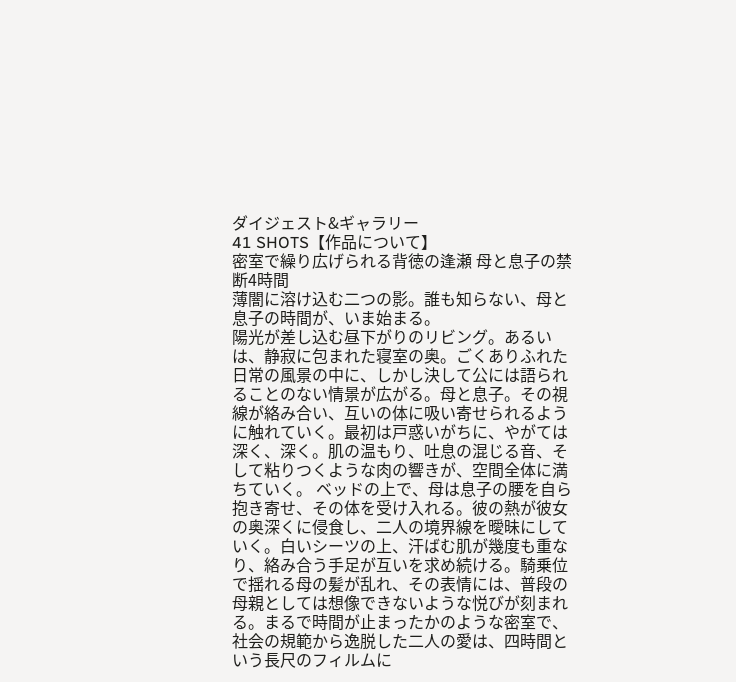ダイジェスト&ギャラリー
41 SHOTS【作品について】
密室で繰り広げられる背徳の逢瀬 母と息子の禁断4時間
薄闇に溶け込む二つの影。誰も知らない、母と息子の時間が、いま始まる。
陽光が差し込む昼下がりのリビング。あるいは、静寂に包まれた寝室の奥。ごくありふれた日常の風景の中に、しかし決して公には語られることのない情景が広がる。母と息子。その視線が絡み合い、互いの体に吸い寄せられるように触れていく。最初は戸惑いがちに、やがては深く、深く。肌の温もり、吐息の混じる音、そして粘りつくような肉の響きが、空間全体に満ちていく。 ベッドの上で、母は息子の腰を自ら抱き寄せ、その体を受け入れる。彼の熱が彼女の奥深くに侵食し、二人の境界線を曖昧にしていく。白いシーツの上、汗ばむ肌が幾度も重なり、絡み合う手足が互いを求め続ける。騎乗位で揺れる母の髪が乱れ、その表情には、普段の母親としては想像できないような悦びが刻まれる。まるで時間が止まったかのような密室で、社会の規範から逸脱した二人の愛は、四時間という長尺のフィルムに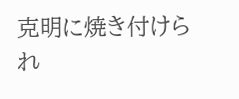克明に焼き付けられ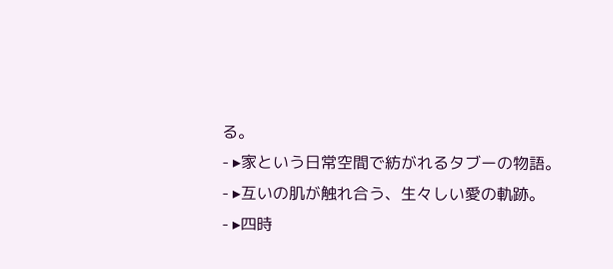る。
- ▸家という日常空間で紡がれるタブーの物語。
- ▸互いの肌が触れ合う、生々しい愛の軌跡。
- ▸四時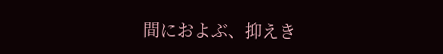間におよぶ、抑えき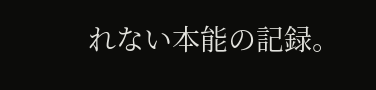れない本能の記録。